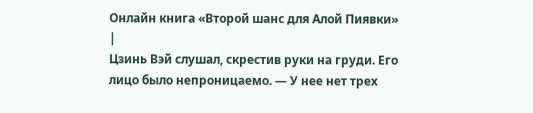Онлайн книга «Второй шанс для Алой Пиявки»
|
Цзинь Вэй слушал, скрестив руки на груди. Его лицо было непроницаемо. — У нее нет трех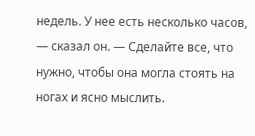недель. У нее есть несколько часов, — сказал он. — Сделайте все, что нужно, чтобы она могла стоять на ногах и ясно мыслить.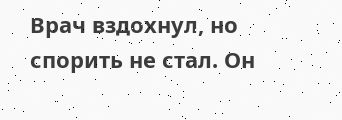Врач вздохнул, но спорить не стал. Он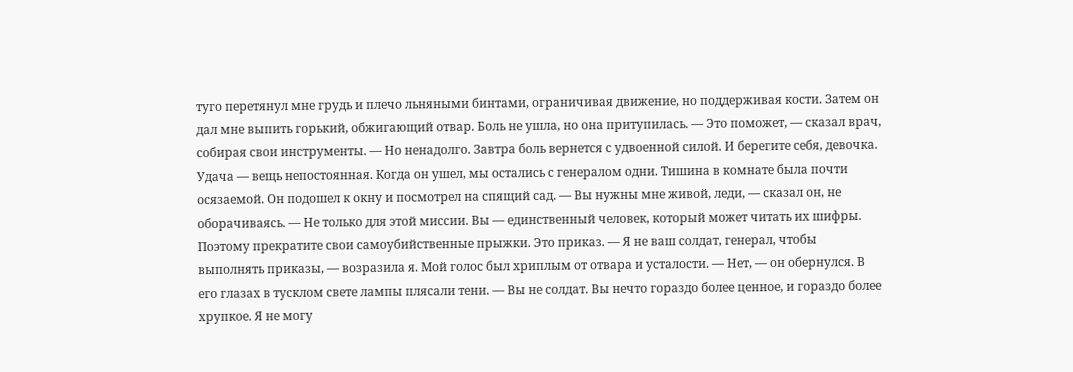туго перетянул мне грудь и плечо льняными бинтами, ограничивая движение, но поддерживая кости. Затем он дал мне выпить горький, обжигающий отвар. Боль не ушла, но она притупилась. — Это поможет, — сказал врач, собирая свои инструменты. — Но ненадолго. Завтра боль вернется с удвоенной силой. И берегите себя, девочка. Удача — вещь непостоянная. Когда он ушел, мы остались с генералом одни. Тишина в комнате была почти осязаемой. Он подошел к окну и посмотрел на спящий сад. — Вы нужны мне живой, леди, — сказал он, не оборачиваясь. — Не только для этой миссии. Вы — единственный человек, который может читать их шифры. Поэтому прекратите свои самоубийственные прыжки. Это приказ. — Я не ваш солдат, генерал, чтобы выполнять приказы, — возразила я. Мой голос был хриплым от отвара и усталости. — Нет, — он обернулся. В его глазах в тусклом свете лампы плясали тени. — Вы не солдат. Вы нечто гораздо более ценное, и гораздо более хрупкое. Я не могу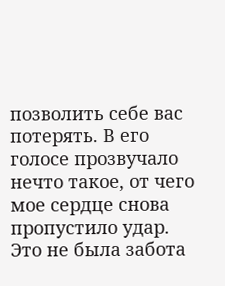позволить себе вас потерять. В его голосе прозвучало нечто такое, от чего мое сердце снова пропустило удар. Это не была забота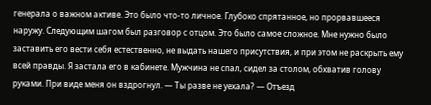генерала о важном активе. Это было что-то личное. Глубоко спрятанное, но прорвавшееся наружу. Следующим шагом был разговор с отцом. Это было самое сложное. Мне нужно было заставить его вести себя естественно, не выдать нашего присутствия, и при этом не раскрыть ему всей правды. Я застала его в кабинете. Мужчина не спал, сидел за столом, обхватив голову руками. При виде меня он вздрогнул. — Ты разве не уехала? — Отъезд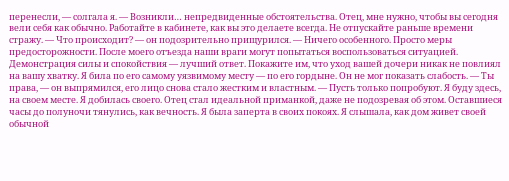перенесли, — солгала я. — Возникли… непредвиденные обстоятельства. Отец, мне нужно, чтобы вы сегодня вели себя как обычно. Работайте в кабинете, как вы это делаете всегда. Не отпускайте раньше времени стражу. — Что происходит? — он подозрительно прищурился. — Ничего особенного. Просто меры предосторожности. После моего отъезда наши враги могут попытаться воспользоваться ситуацией. Демонстрация силы и спокойствия — лучший ответ. Покажите им, что уход вашей дочери никак не повлиял на вашу хватку. Я била по его самому уязвимому месту — по его гордыне. Он не мог показать слабость. — Ты права, — он выпрямился, его лицо снова стало жестким и властным. — Пусть только попробуют. Я буду здесь, на своем месте. Я добилась своего. Отец стал идеальной приманкой, даже не подозревая об этом. Оставшиеся часы до полуночи тянулись, как вечность. Я была заперта в своих покоях. Я слышала, как дом живет своей обычной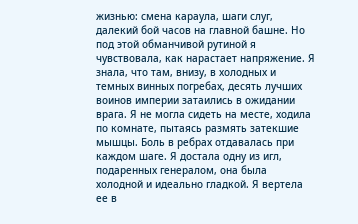жизнью: смена караула, шаги слуг, далекий бой часов на главной башне. Но под этой обманчивой рутиной я чувствовала, как нарастает напряжение. Я знала, что там, внизу, в холодных и темных винных погребах, десять лучших воинов империи затаились в ожидании врага. Я не могла сидеть на месте, ходила по комнате, пытаясь размять затекшие мышцы. Боль в ребрах отдавалась при каждом шаге. Я достала одну из игл, подаренных генералом, она была холодной и идеально гладкой. Я вертела ее в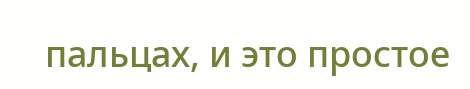пальцах, и это простое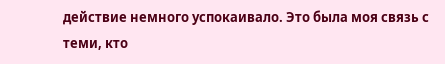действие немного успокаивало. Это была моя связь с теми, кто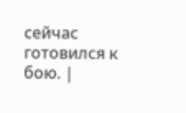сейчас готовился к бою. |